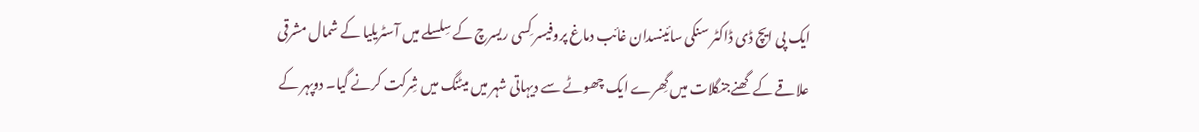ایک پی ایچ ڈی ڈاکٹر سنکی سائینسدان غائب دماغ پروفیسر کِسی ریسرچ کے سِلسلے میں آسٹریلیا کے شمال مشرقی علاقے کے گھنےجنگلات میں گِھرے ایک چھوٹے سے دیہاتی شہر میں میٹنگ میں شِرکت کرنے گیا۔ دوپہر کے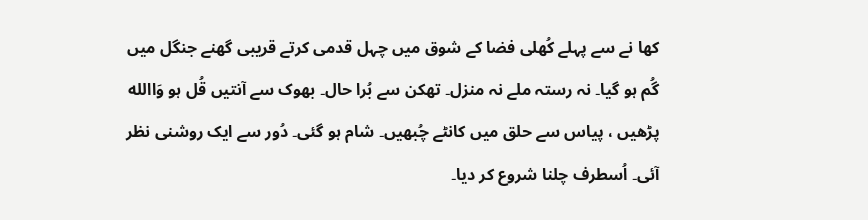کھا نے سے پہلے کُھلی فضا کے شوق میں چہل قدمی کرتے قریبی گھنے جنگل میں گُم ہو گیا۔ نہ رستہ ملے نہ منزل۔ تھکن سے بُرا حال۔ بھوک سے آنتیں قُل ہو وَاالله پڑھیں ، پیاس سے حلق میں کانٹے چُبھیں۔ شام ہو گئی۔ دُور سے ایک روشنی نظر آئی۔ اُسطرف چلنا شروع کر دیا۔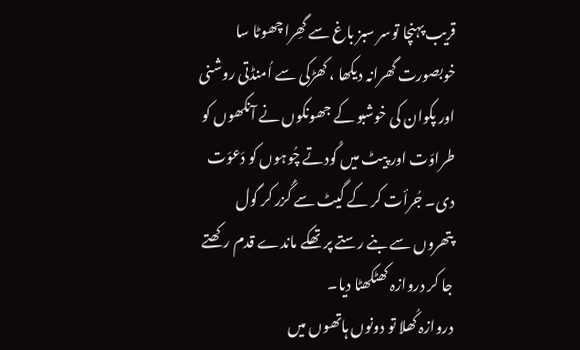قریب پہنچا توسر سبز باغ سے گھِرا چھوٹا سا خوبصورت گھرانہ دیکھا ، کھڑکی سے اُمنڈتی روشنی اور پکوان کی خوشبو کے جھونکوں نے آنکھوں کو طراوَت اور پیٹ میں کُودتے چُوہوں کو دَعوَت دی۔ جُرأت کر کے گیٹ سے گُزر کر گول پتھروں سے بنے رستے پر تھکے ماندے قدم رکھتے جا کر دروازہ کھٹکھٹا دیا۔
دروازہ کُھلا تو دونوں ہاتھوں میں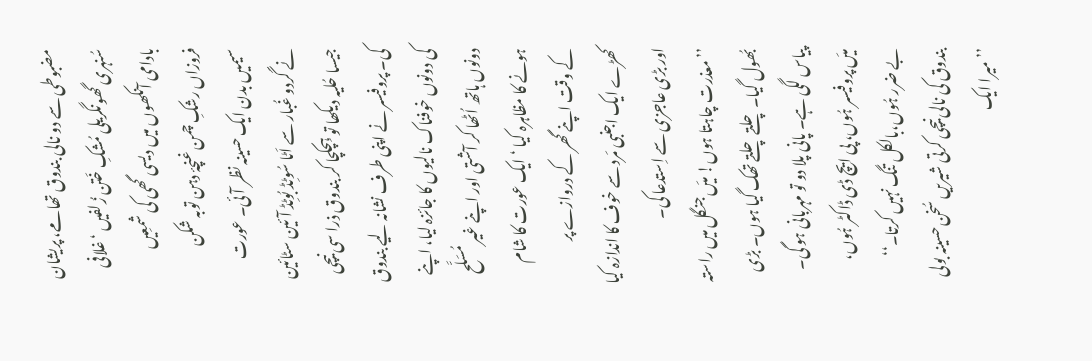مضبوطی سے دو نالی بندوق تھامے، پریشان سُنہری گھونگریلی مُشکِ خَتن زُلفیں ‘ غلافی بادامی آنکھوں میں دیسی گھی کی شمعِیں فروزاں رشکِ چمن غنچۂ دہن توبہ شکن سیمیں بدن ایک حسینہ نظر آئی۔ عورت نے گَردو غُبار سے اَٹا سُوٹِڈ بُوٹِڈ آئین سٹائین جیسا حُلیہ دیکھا تو ہِچکچا کر بندوق ذرا سی نیچی کی۔ پروفیسر نے اپنی طرف نشانہ لیے بندوق کی دونوں خوفناک نالیوں کا جائزہ لیا، اپنے دونوں ہاتھ اُٹھا کر آشتی اور اپنے غیر مُسَلَّح ہونے کا مظاہرہ کیا ‘ ایک عورت کا شام کے وقت اپنے گھر کے دروازے پر کھڑے ایک اجنبی مَرد سے خوف کا اندازہ کیا اور بڑی عاجزی سے اِستدعا کی۔
’’معذرت چاہتا ہوں! میَں جنگل میں راستہ بُھول گیا۔ چلتے چلتے تھک گیا ہوں۔ بڑی پیاس لگی ہے۔ پانی پلا دو تو مہربانی ہو گی۔ میَں پروفیسر ہُوں، پی ایچ ڈی ڈاکٹر ہُوں، بے ضرر ہُوں،بالکل تنگ نہیں کرتا۔‘‘
بندوق کی نالی نیچی کرتی شیریں سُخن حسینہ بولی ’’میرا ایک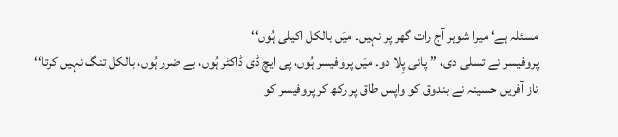مسئلہ ہے‘ میرا شوہر آج رات گھر پر نہیں۔ میَں بالکل اکیلی ہُوں‘‘
پروفیسر نے تسلی دی، ’’ پانی پِلا دو۔ میَں پروفیسر ہُوں، پی ایچ ڈی ڈاکٹر ہُوں، بے ضرر ہُوں، بالکل تنگ نہیں کرتا‘‘
ناز آفریں حسینہ نے بندوق کو واپس طاق پر رکھ کر پروفیسر کو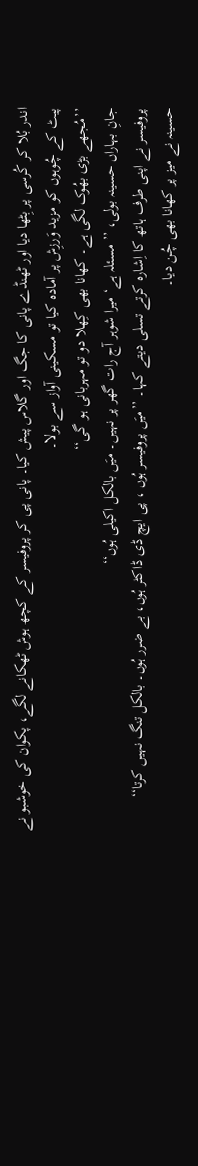اندر بُلا کر کُرسی پر بِٹھا دیا اور ٹھنڈے پانی کا جگ اور گلاس پیش کیا۔ پانی پی کر پروفیسر کے کچھ ہوش ٹھکانے لگے، پکوان کی خوشبو نے پیٹ کے چُوہوں کو مزید وَرزِش پر آمادہ کیا تو مسکینی آواز سے بولا۔
’’مُجھے بڑی بھُوک لگی ہے۔ کھانا بھی کِھلا دو تو مہربانی ہو گی‘‘
جانِ بہاراں حسینہ بولی، ’’ مسئلہ ہے‘ میرا شوہر آج رات گھر پر نہیں۔ میَں بالکل اکیلی ہُوں‘‘
پروفیسر نے اپنی طرف ہاتھ کا اِشارہ کرتے تسلی دیتے کہا۔ ’’میَں پروفیسر ہُوں ، پی ایچ ڈی ڈاکٹر ہُوں، بے ضرر ہُوں۔ بالکل تنگ نہیں کرتا‘‘
حسینہ نے میز پر کھانا بھی چُن دیا۔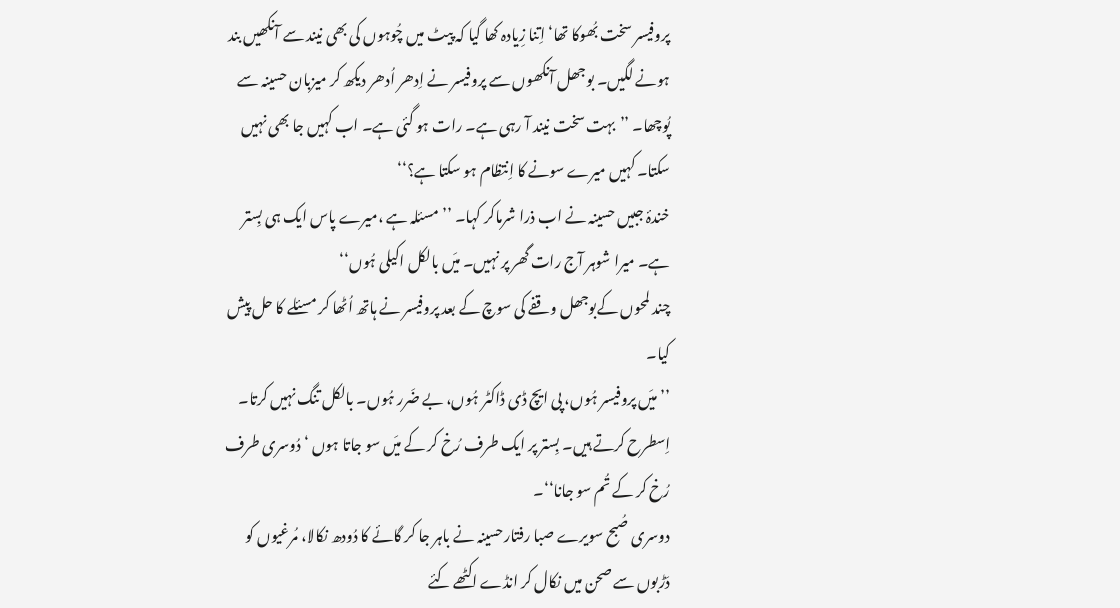پروفیسر سخت بُھوکا تھا‘ اِتنا زِیادہ کھا گیا کہ پیٹ میں چُوہوں کی بھی نیند سے آنکھیں بند ہونے لگیں۔ بوجھل آنکھوں سے پروفیسر نے اِدھر اُدھر دیکھ کر میزبان حسینہ سے پُوچھا۔ ’’بہت سخت نیند آ رہی ہے۔ رات ہو گئی ہے۔ اب کہیں جا بھی نہیں سکتا۔ کہیں میرے سونے کا اِنتظام ہو سکتا ہے؟‘‘
خندۂ جبیں حسینہ نے اب ذرا شرماکر کہا۔ ’’ مسئلہ ہے ،میرے پاس ایک ہی بِستر ہے۔ میرا شوہر آج رات گھر پر نہیں۔ میَں بالکل اکیلی ہُوں‘‘
چند لمحوں کےبوجھل وقفے کی سوچ کے بعد پروفیسر نے ہاتھ اُٹھا کر مسئلے کا حل پیش کیا۔
’’میَں پروفیسر ہُوں، پی ایچ ڈی ڈاکٹر ہُوں، بے ضَرر ہُوں۔ بالکل تنگ نہیں کرتا۔ اِسطرح کرتے ہیں۔ بِستر پر ایک طرف رُخ کر کے میَں سو جاتا ہوں ‘ دُوسری طرف رُخ کر کے تُم سو جانا‘‘۔
دوسری صُبح سویرے صبا رفتارحسینہ نے باہر جا کر گائے کا دُودھ نکالا، مُرغیوں کو دَڑبوں سے صحن میں نکال کر انڈے اکٹھے کئے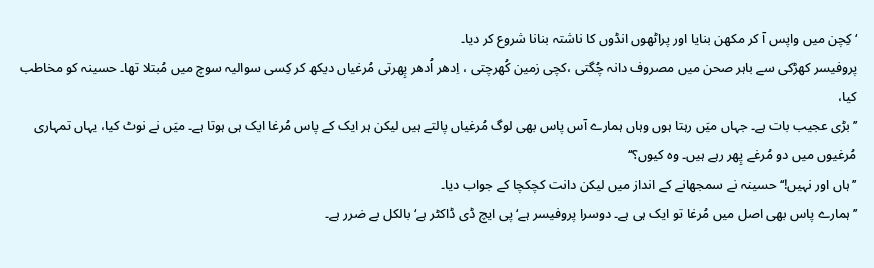‘ کِچن میں واپس آ کر مکھن بنایا اور پراٹھوں انڈوں کا ناشتہ بنانا شروع کر دیا۔
پروفیسر کھڑکی سے باہر صحن میں مصروف دانہ چُگتی ،کچی زمین کُھرچتی ، اِدھر اُدھر پِھرتی مُرغیاں دیکھ کر کِسی سوالیہ سوچ میں مُبتلا تھا۔ حسینہ کو مخاطب کیا،
’’بڑی عجیب بات ہے۔ جہاں میَں رہتا ہوں وہاں ہمارے آس پاس بھی لوگ مُرغیاں پالتے ہیں لیکن ہر ایک کے پاس مُرغا ایک ہی ہوتا ہے۔ میَں نے نوٹ کیا، یہاں تمہاری مُرغیوں میں دو مُرغے پِھر رہے ہیں۔ وہ کیوں؟‘‘
’’ہاں اور نہیں!‘‘ حسینہ نے سمجھانے کے انداز میں لیکن دانت کچکچا کے جواب دیا۔
’’ہمارے پاس بھی اصل میں مُرغا تو ایک ہی ہے۔ دوسرا پروفیسر ہے‘ پی ایچ ڈی ڈاکٹر ہے‘ بالکل بے ضرر ہے۔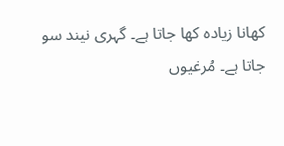کھانا زیادہ کھا جاتا ہے۔ گہری نیند سو جاتا ہے۔ مُرغیوں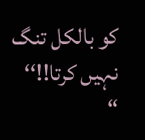کو بالکل تنگ نہیں کرتا!!‘‘
“